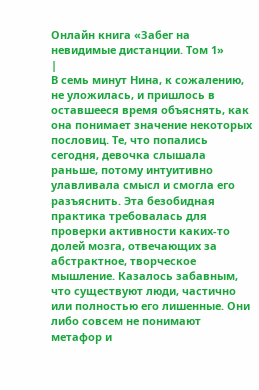Онлайн книга «Забег на невидимые дистанции. Том 1»
|
В семь минут Нина, к сожалению, не уложилась, и пришлось в оставшееся время объяснять, как она понимает значение некоторых пословиц. Те, что попались сегодня, девочка слышала раньше, потому интуитивно улавливала смысл и смогла его разъяснить. Эта безобидная практика требовалась для проверки активности каких-то долей мозга, отвечающих за абстрактное, творческое мышление. Казалось забавным, что существуют люди, частично или полностью его лишенные. Они либо совсем не понимают метафор и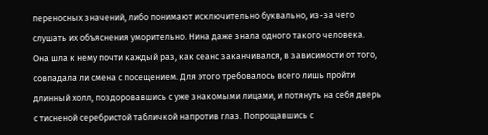переносных значений, либо понимают исключительно буквально, из-за чего слушать их объяснения уморительно. Нина даже знала одного такого человека. Она шла к нему почти каждый раз, как сеанс заканчивался, в зависимости от того, совпадала ли смена с посещением. Для этого требовалось всего лишь пройти длинный холл, поздоровавшись с уже знакомыми лицами, и потянуть на себя дверь с тисненой серебристой табличкой напротив глаз. Попрощавшись с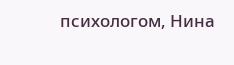психологом, Нина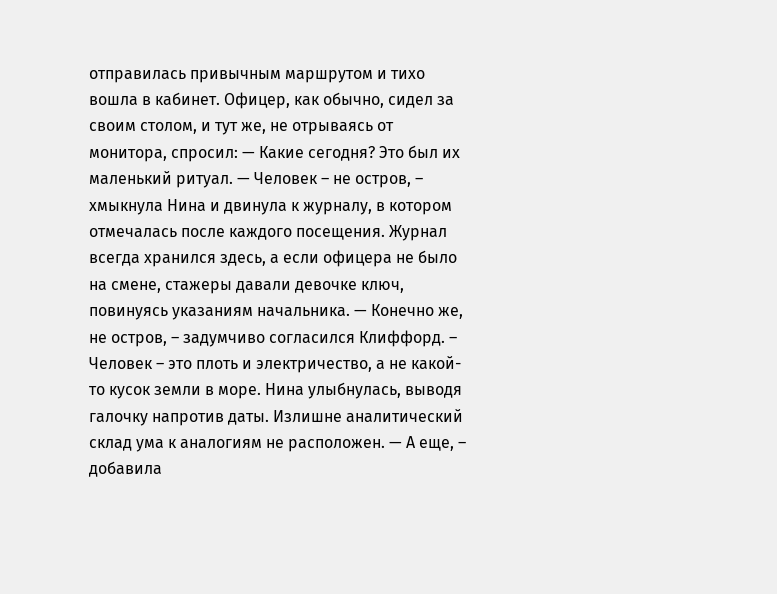отправилась привычным маршрутом и тихо вошла в кабинет. Офицер, как обычно, сидел за своим столом, и тут же, не отрываясь от монитора, спросил: — Какие сегодня? Это был их маленький ритуал. — Человек – не остров, – хмыкнула Нина и двинула к журналу, в котором отмечалась после каждого посещения. Журнал всегда хранился здесь, а если офицера не было на смене, стажеры давали девочке ключ, повинуясь указаниям начальника. — Конечно же, не остров, – задумчиво согласился Клиффорд. – Человек – это плоть и электричество, а не какой-то кусок земли в море. Нина улыбнулась, выводя галочку напротив даты. Излишне аналитический склад ума к аналогиям не расположен. — А еще, – добавила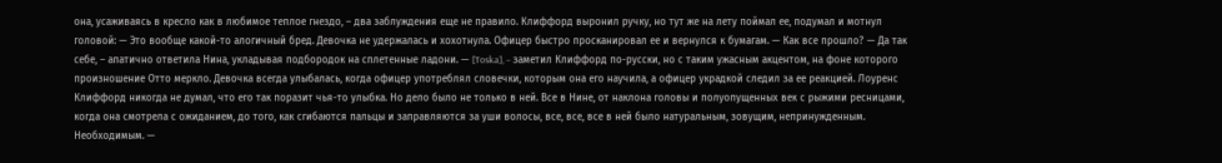она, усаживаясь в кресло как в любимое теплое гнездо, – два заблуждения еще не правило. Клиффорд выронил ручку, но тут же на лету поймал ее, подумал и мотнул головой: — Это вообще какой-то алогичный бред. Девочка не удержалась и хохотнула. Офицер быстро просканировал ее и вернулся к бумагам. — Как все прошло? — Да так себе, – апатично ответила Нина, укладывая подбородок на сплетенные ладони. — [Toska], – заметил Клиффорд по-русски, но с таким ужасным акцентом, на фоне которого произношение Отто меркло. Девочка всегда улыбалась, когда офицер употреблял словечки, которым она его научила, а офицер украдкой следил за ее реакцией. Лоуренс Клиффорд никогда не думал, что его так поразит чья-то улыбка. Но дело было не только в ней. Все в Нине, от наклона головы и полуопущенных век с рыжими ресницами, когда она смотрела с ожиданием, до того, как сгибаются пальцы и заправляются за уши волосы, все, все, все в ней было натуральным, зовущим, непринужденным. Необходимым. —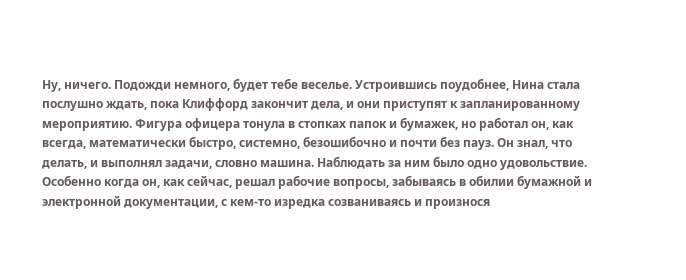Ну, ничего. Подожди немного, будет тебе веселье. Устроившись поудобнее, Нина стала послушно ждать, пока Клиффорд закончит дела, и они приступят к запланированному мероприятию. Фигура офицера тонула в стопках папок и бумажек, но работал он, как всегда, математически быстро, системно, безошибочно и почти без пауз. Он знал, что делать, и выполнял задачи, словно машина. Наблюдать за ним было одно удовольствие. Особенно когда он, как сейчас, решал рабочие вопросы, забываясь в обилии бумажной и электронной документации, с кем-то изредка созваниваясь и произнося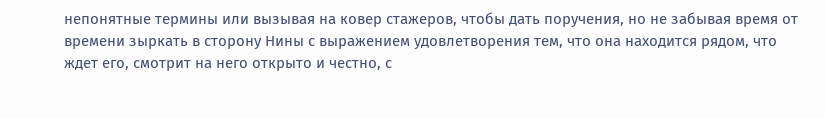непонятные термины или вызывая на ковер стажеров, чтобы дать поручения, но не забывая время от времени зыркать в сторону Нины с выражением удовлетворения тем, что она находится рядом, что ждет его, смотрит на него открыто и честно, с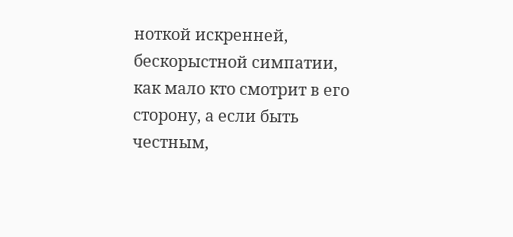ноткой искренней, бескорыстной симпатии, как мало кто смотрит в его сторону, а если быть честным,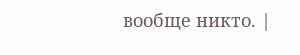вообще никто. |